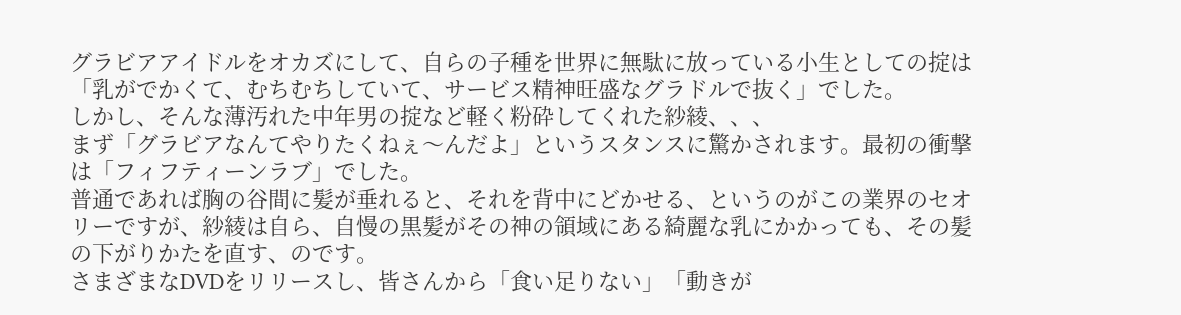グラビアアイドルをオカズにして、自らの子種を世界に無駄に放っている小生としての掟は
「乳がでかくて、むちむちしていて、サービス精神旺盛なグラドルで抜く」でした。
しかし、そんな薄汚れた中年男の掟など軽く粉砕してくれた紗綾、、、
まず「グラビアなんてやりたくねぇ〜んだよ」というスタンスに驚かされます。最初の衝撃は「フィフティーンラブ」でした。
普通であれば胸の谷間に髪が垂れると、それを背中にどかせる、というのがこの業界のセオリーですが、紗綾は自ら、自慢の黒髪がその神の領域にある綺麗な乳にかかっても、その髪の下がりかたを直す、のです。
さまざまなDVDをリリースし、皆さんから「食い足りない」「動きが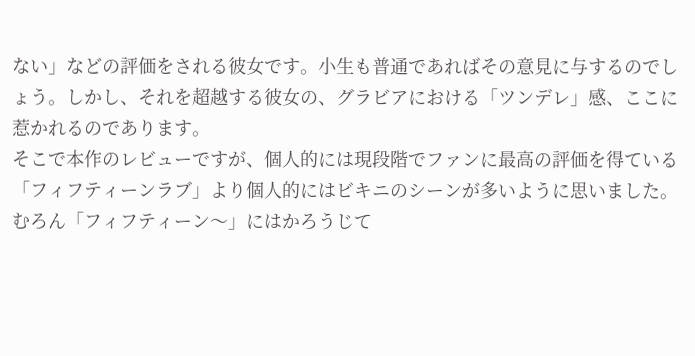ない」などの評価をされる彼女です。小生も普通であればその意見に与するのでしょう。しかし、それを超越する彼女の、グラビアにおける「ツンデレ」感、ここに惹かれるのであります。
そこで本作のレビューですが、個人的には現段階でファンに最高の評価を得ている「フィフティーンラブ」より個人的にはビキニのシーンが多いように思いました。むろん「フィフティーン〜」にはかろうじて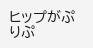ヒップがぷりぷ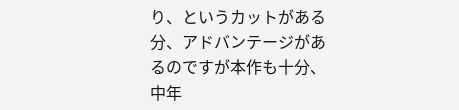り、というカットがある分、アドバンテージがあるのですが本作も十分、中年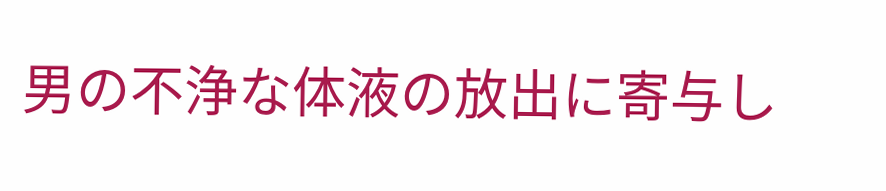男の不浄な体液の放出に寄与し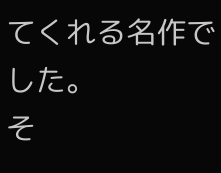てくれる名作でした。
そ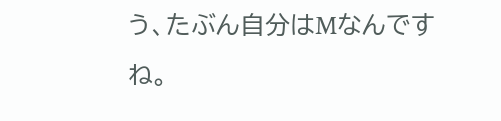う、たぶん自分はMなんですね。